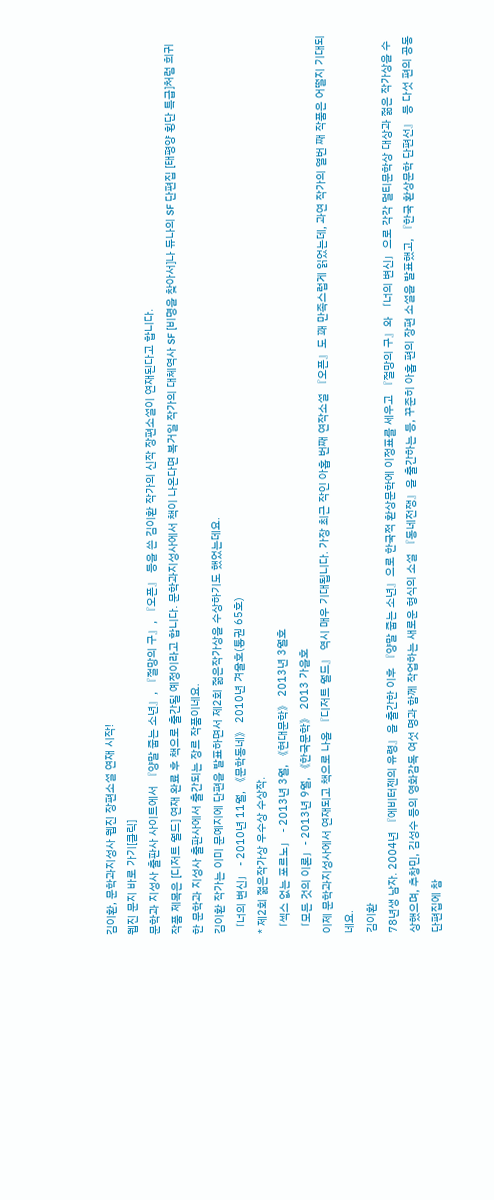김이환, 문학과지성사 웹진 장편소설 연재 시작!
웹진 문지 바로 가기[클릭]
문학과 지성사 출판사 사이트에서 『양말 줍는 소년』, 『절망의 구』, 『오픈』 등을 쓴 김이환 작가의 신작 장편소설이 연재된다고 합니다.
작품 제목은 [디저트 월드] 연재 완료 후 책으로 출간될 예정이라고 합니다. 문학과지성사에서 책이 나온다면 복거일 작가의 대체역사 SF [비명을 찾아서]나 듀나의 SF 단편집 [태평양 횡단 특급]처럼 희귀한 문학과 지성사 출판사에서 출간되는 장르 작품이네요.
김이환 작가는 이미 문예지에 단편을 발표하면서 제2회 젊은작가상을 수상하기도 했었는데요.
「너의 변신」 - 2010년 11월, 《문학동네》 2010년 겨울호(통권 65호)
* 제2회 젊은작가상 우수상 수상작.
「섹스 없는 포르노」 - 2013년 3월, 《현대문학》 2013년 3월호
「모든 것의 이론」- 2013년 9월, 《한국문학》 2013 가을호
이제 문학과지성사에서 연재되고 책으로 나올 『디저트 월드』 역시 매우 기대됩니다. 가장 최근 작인 아홉 번째 연작소설 『오픈』도 꽤 만족스럽게 읽었는데, 과연 작가의 열번 째 작품은 어떨지 기대되네요.
김이환
78년생 남자. 2004년 『에비터젠의 유령』을 출간한 이후 『양말 줍는 소년』으로 한국적 환상문학에 이정표를 세우고 『절망의 구』와 「너의 변신」으로 각각 멀티문학상 대상과 젊은 작가상을 수상했으며, 추창민, 김성수 등의 영화감독 여섯 명과 함께 작업하는 새로운 형식의 소설 『동네전쟁』을 출간하는 등, 꾸준히 아홉 편의 장편 소설을 발표했고, 『한국 환상문학 단편선』 등 다섯 편의 공동단편집에 참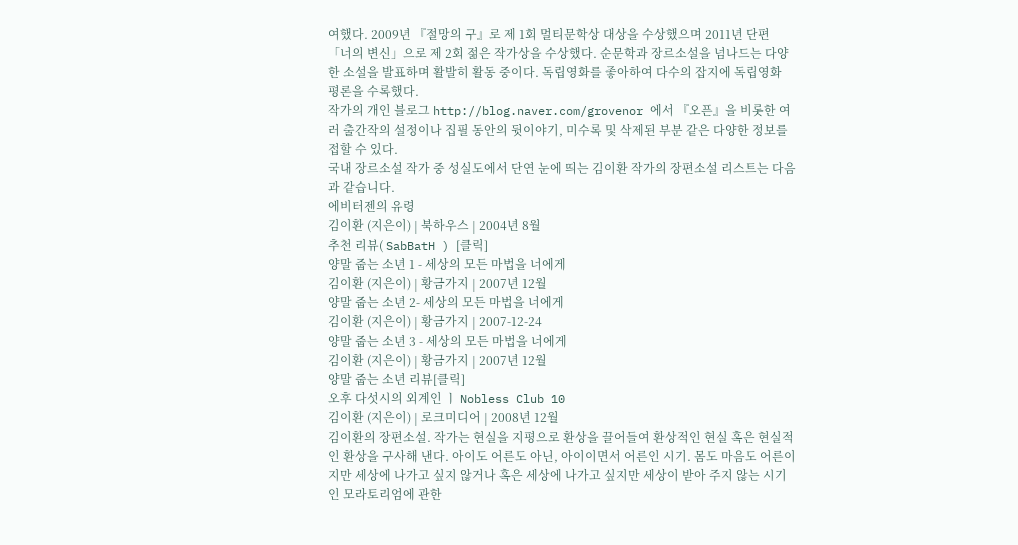여했다. 2009년 『절망의 구』로 제 1회 멀티문학상 대상을 수상했으며 2011년 단편 「너의 변신」으로 제 2회 젊은 작가상을 수상했다. 순문학과 장르소설을 넘나드는 다양한 소설을 발표하며 활발히 활동 중이다. 독립영화를 좋아하여 다수의 잡지에 독립영화 평론을 수록했다.
작가의 개인 블로그 http://blog.naver.com/grovenor 에서 『오픈』을 비롯한 여러 출간작의 설정이나 집필 동안의 뒷이야기, 미수록 및 삭제된 부분 같은 다양한 정보를 접할 수 있다.
국내 장르소설 작가 중 성실도에서 단연 눈에 띄는 김이환 작가의 장편소설 리스트는 다음과 같습니다.
에비터젠의 유령
김이환 (지은이) | 북하우스 | 2004년 8월
추천 리뷰( SabBatH ) [클릭]
양말 줍는 소년 1 - 세상의 모든 마법을 너에게
김이환 (지은이) | 황금가지 | 2007년 12월
양말 줍는 소년 2- 세상의 모든 마법을 너에게
김이환 (지은이) | 황금가지 | 2007-12-24
양말 줍는 소년 3 - 세상의 모든 마법을 너에게
김이환 (지은이) | 황금가지 | 2007년 12월
양말 줍는 소년 리뷰[클릭]
오후 다섯시의 외계인 ㅣ Nobless Club 10
김이환 (지은이) | 로크미디어 | 2008년 12월
김이환의 장편소설. 작가는 현실을 지평으로 환상을 끌어들여 환상적인 현실 혹은 현실적인 환상을 구사해 낸다. 아이도 어른도 아닌, 아이이면서 어른인 시기. 몸도 마음도 어른이지만 세상에 나가고 싶지 않거나 혹은 세상에 나가고 싶지만 세상이 받아 주지 않는 시기인 모라토리엄에 관한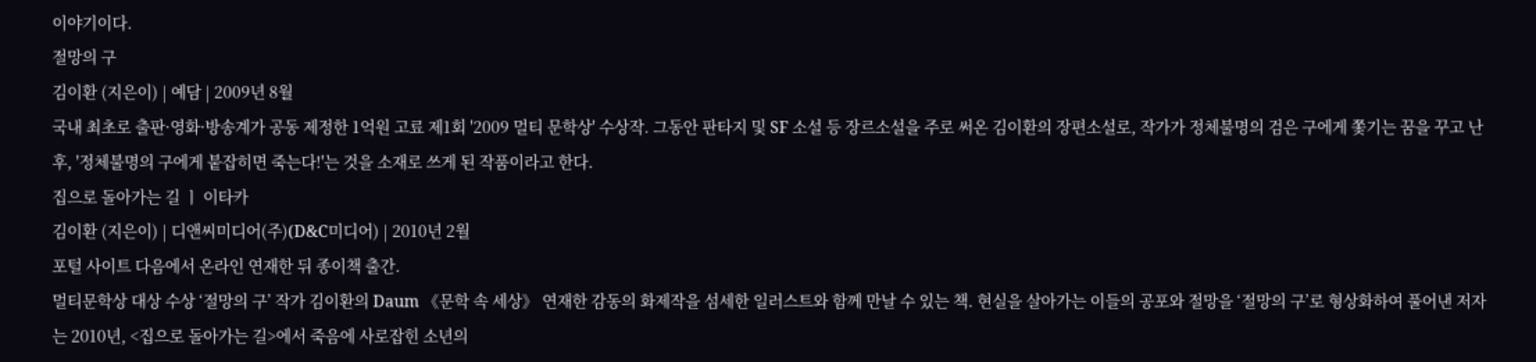이야기이다.
절망의 구
김이환 (지은이) | 예담 | 2009년 8월
국내 최초로 출판·영화·방송계가 공동 제정한 1억원 고료 제1회 '2009 멀티 문학상' 수상작. 그동안 판타지 및 SF 소설 등 장르소설을 주로 써온 김이환의 장편소설로, 작가가 정체불명의 검은 구에게 쫓기는 꿈을 꾸고 난 후, '정체불명의 구에게 붙잡히면 죽는다!'는 것을 소재로 쓰게 된 작품이라고 한다.
집으로 돌아가는 길 ㅣ 이타카
김이환 (지은이) | 디앤씨미디어(주)(D&C미디어) | 2010년 2월
포털 사이트 다음에서 온라인 연재한 뒤 종이책 출간.
멀티문학상 대상 수상 ‘절망의 구’ 작가 김이환의 Daum 《문학 속 세상》 연재한 감동의 화제작을 섬세한 일러스트와 함께 만날 수 있는 책. 현실을 살아가는 이들의 공포와 절망을 ‘절망의 구’로 형상화하여 풀어낸 저자는 2010년, <집으로 돌아가는 길>에서 죽음에 사로잡힌 소년의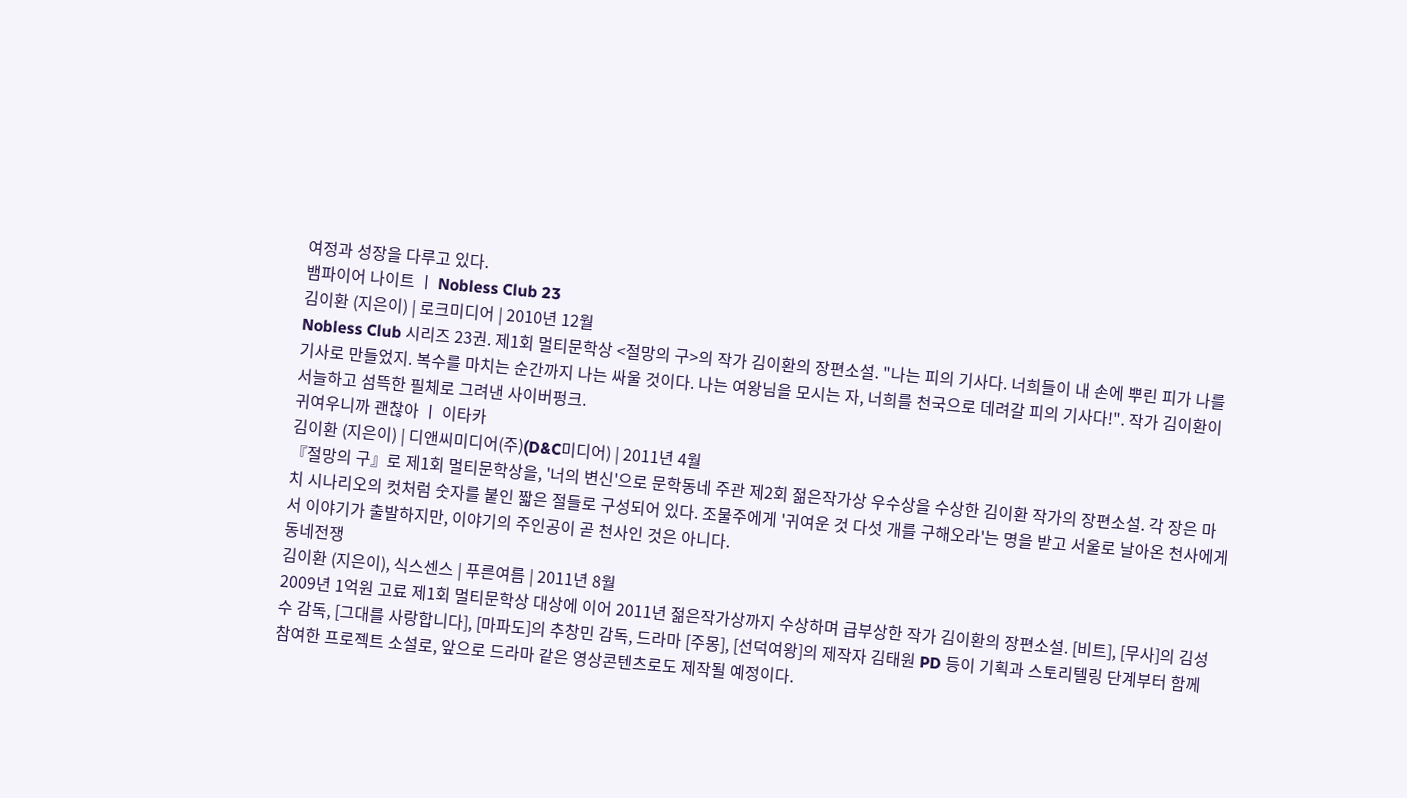여정과 성장을 다루고 있다.
뱀파이어 나이트 ㅣ Nobless Club 23
김이환 (지은이) | 로크미디어 | 2010년 12월
Nobless Club 시리즈 23권. 제1회 멀티문학상 <절망의 구>의 작가 김이환의 장편소설. "나는 피의 기사다. 너희들이 내 손에 뿌린 피가 나를 기사로 만들었지. 복수를 마치는 순간까지 나는 싸울 것이다. 나는 여왕님을 모시는 자, 너희를 천국으로 데려갈 피의 기사다!". 작가 김이환이 서늘하고 섬뜩한 필체로 그려낸 사이버펑크.
귀여우니까 괜찮아 ㅣ 이타카
김이환 (지은이) | 디앤씨미디어(주)(D&C미디어) | 2011년 4월
『절망의 구』로 제1회 멀티문학상을, '너의 변신'으로 문학동네 주관 제2회 젊은작가상 우수상을 수상한 김이환 작가의 장편소설. 각 장은 마치 시나리오의 컷처럼 숫자를 붙인 짧은 절들로 구성되어 있다. 조물주에게 '귀여운 것 다섯 개를 구해오라'는 명을 받고 서울로 날아온 천사에게서 이야기가 출발하지만, 이야기의 주인공이 곧 천사인 것은 아니다.
동네전쟁
김이환 (지은이), 식스센스 | 푸른여름 | 2011년 8월
2009년 1억원 고료 제1회 멀티문학상 대상에 이어 2011년 젊은작가상까지 수상하며 급부상한 작가 김이환의 장편소설. [비트], [무사]의 김성수 감독, [그대를 사랑합니다], [마파도]의 추창민 감독, 드라마 [주몽], [선덕여왕]의 제작자 김태원 PD 등이 기획과 스토리텔링 단계부터 함께 참여한 프로젝트 소설로, 앞으로 드라마 같은 영상콘텐츠로도 제작될 예정이다.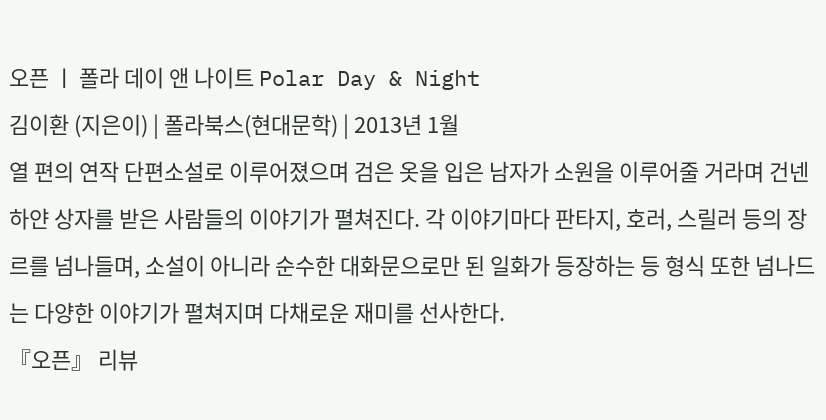오픈 ㅣ 폴라 데이 앤 나이트 Polar Day & Night
김이환 (지은이) | 폴라북스(현대문학) | 2013년 1월
열 편의 연작 단편소설로 이루어졌으며 검은 옷을 입은 남자가 소원을 이루어줄 거라며 건넨 하얀 상자를 받은 사람들의 이야기가 펼쳐진다. 각 이야기마다 판타지, 호러, 스릴러 등의 장르를 넘나들며, 소설이 아니라 순수한 대화문으로만 된 일화가 등장하는 등 형식 또한 넘나드는 다양한 이야기가 펼쳐지며 다채로운 재미를 선사한다.
『오픈』 리뷰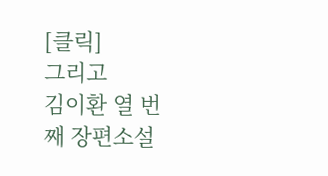[클릭]
그리고
김이환 열 번째 장편소설